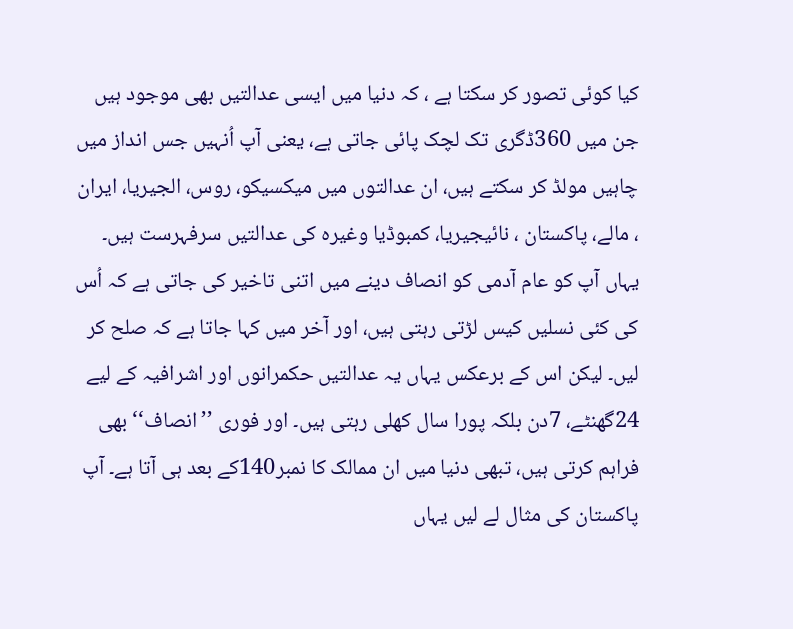کیا کوئی تصور کر سکتا ہے ، کہ دنیا میں ایسی عدالتیں بھی موجود ہیں جن میں 360ڈگری تک لچک پائی جاتی ہے، یعنی آپ اُنہیں جس انداز میں چاہیں مولڈ کر سکتے ہیں، ان عدالتوں میں میکسیکو، روس، الجیریا، ایران ، مالے، پاکستان ، نائیجیریا، کمبوڈیا وغیرہ کی عدالتیں سرفہرست ہیں۔ یہاں آپ کو عام آدمی کو انصاف دینے میں اتنی تاخیر کی جاتی ہے کہ اُس کی کئی نسلیں کیس لڑتی رہتی ہیں، اور آخر میں کہا جاتا ہے کہ صلح کر لیں۔ لیکن اس کے برعکس یہاں یہ عدالتیں حکمرانوں اور اشرافیہ کے لیے 24گھنٹے، 7دن بلکہ پورا سال کھلی رہتی ہیں۔ اور فوری ’’انصاف‘‘ بھی فراہم کرتی ہیں، تبھی دنیا میں ان ممالک کا نمبر140کے بعد ہی آتا ہے۔ آپ پاکستان کی مثال لے لیں یہاں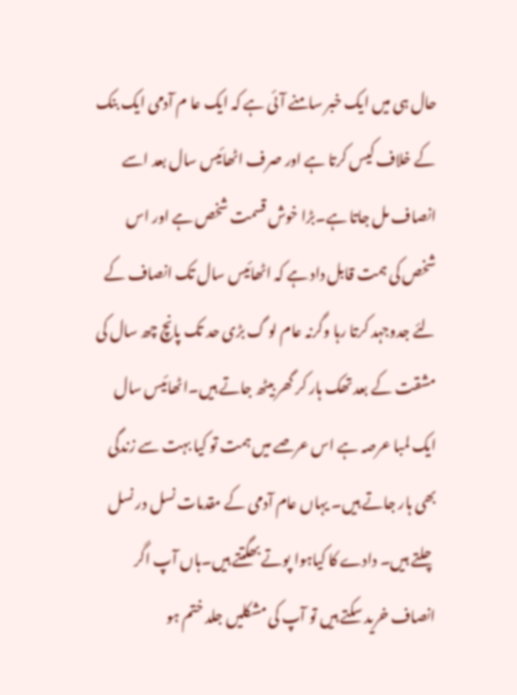حال ہی میں ایک خبر سامنے آئی ہے کہ ایک عا م آدمی ایک بنک کے خلاف کیس کرتا ہے اور صرف اٹھائیس سال بعد اسے انصاف مل جاتا ہے۔بڑا خوش قسمت شخص ہے اور اس شخص کی ہمت قابل داد ہے کہ اٹھائیس سال تک انصاف کے لئے جدوجہد کرتا رہا وگرنہ عام لو گ بڑی حد تک پانچ چھ سال کی مشقت کے بعد تھک ہار کر گھر بیٹھ جاتے ہیں۔اٹھائیس سال ایک لمبا عرصہ ہے اس عرصے میں ہمت تو کیا بہت سے زندگی بھی ہار جاتے ہیں۔ یہاں عام آدمی کے مقدمات نسل در نسل چلتے ہیں۔ دادے کا کیاہوا پوتے بھگتتے ہیں۔ہاں آپ اگر انصاف خرید سکتے ہیں تو آپ کی مشکلیں جلد ختم ہو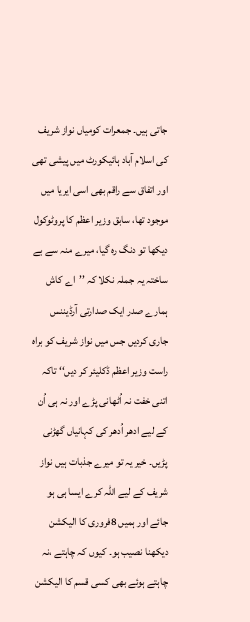جاتی ہیں۔ جمعرات کومیاں نواز شریف کی اسلام آباد ہائیکورٹ میں پیشی تھی اور اتفاق سے راقم بھی اسی ایریا میں موجود تھا، سابق وزیر اعظم کا پروٹوکول دیکھا تو دنگ رہ گیا، میرے منہ سے بے ساختہ یہ جملہ نکلا کہ ’’اے کاش ہمارے صدر ایک صدارتی آرڈیننس جاری کردیں جس میں نواز شریف کو براہ راست وزیر اعظم ڈکلیئر کر دیں‘‘ تاکہ اتنی خفت نہ اُٹھانی پڑے اور نہ ہی اُن کے لیے ادھر اُدھر کی کہانیاں گھڑنی پڑیں۔ خیر یہ تو میرے جذبات ہیں نواز شریف کے لیے اللہ کرے ایسا ہی ہو جائے اور ہمیں 8فروری کا الیکشن دیکھنا نصیب ہو۔ کیوں کہ چاہتے ،نہ چاہتے ہوئے بھی کسی قسم کا الیکشن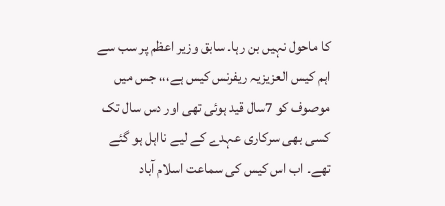کا ماحول نہیں بن رہا۔ سابق وزیر اعظم پر سب سے اہم کیس العزیزیہ ریفرنس کیس ہے،،، جس میں موصوف کو 7سال قید ہوئی تھی اور دس سال تک کسی بھی سرکاری عہدے کے لیے نااہل ہو گئے تھے۔ اب اس کیس کی سماعت اسلام آباد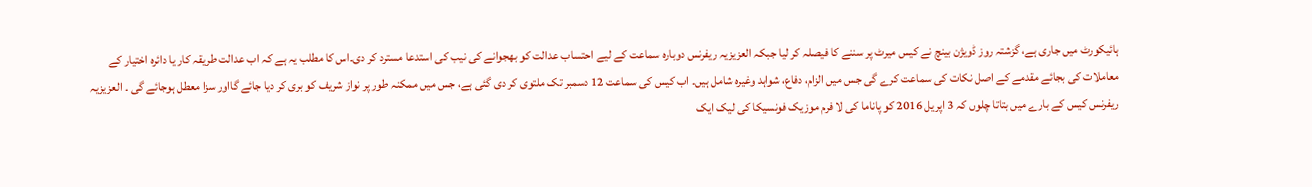ہائیکورٹ میں جاری ہے، گزشتہ روز ڈویژن بینچ نے کیس میرٹ پر سننے کا فیصلہ کر لیا جبکہ العزیزیہ ریفرنس دوبارہ سماعت کے لیے احتساب عدالت کو بھجوانے کی نیب کی استدعا مسترد کر دی۔اس کا مطلب یہ ہے کہ اب عدالت طریقہ کار یا دائرہ اختیار کے معاملات کی بجائے مقدمے کے اصل نکات کی سماعت کرے گی جس میں الزام، دفاع، شواہد وغیرہ شامل ہیں۔ اب کیس کی سماعت 12 دسمبر تک ملتوی کر دی گئی ہے، جس میں ممکنہ طور پر نواز شریف کو بری کر دیا جائے گااور سزا معطل ہوجائے گی ۔ العزیزیہ ریفرنس کیس کے بارے میں بتاتا چلوں کہ 3 اپریل 2016 کو پاناما کی لا فرم موزیک فونسیکا کی لیک ایک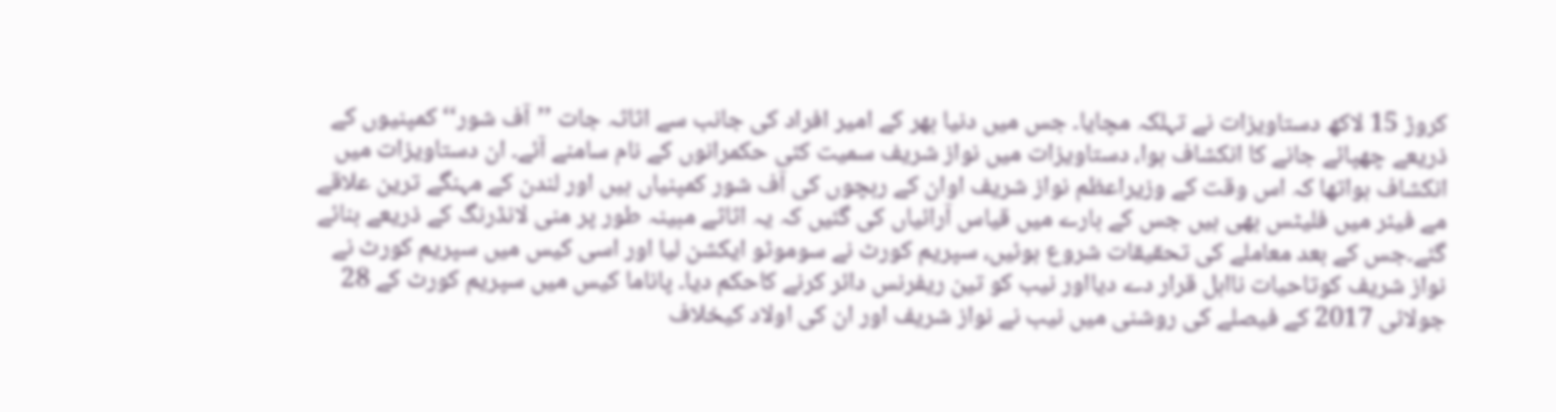کروڑ 15 لاکھ دستاویزات نے تہلکہ مچایا۔ جس میں دنیا بھر کے امیر افراد کی جانب سے اثاثہ جات ’’آف شور‘‘ کمپنیوں کے ذریعے چھپائے جانے کا انکشاف ہوا، دستاویزات میں نواز شریف سمیت کئی حکمرانوں کے نام سامنے آئے۔ ان دستاویزات میں انکشاف ہواتھا کہ اس وقت کے وزیراعظم نواز شریف اوان کے ربچوں کی آف شور کمپنیاں ہیں اور لندن کے مہنگے ترین علاقے مے فیئر میں فلیٹس بھی ہیں جس کے بارے میں قیاس آرائیاں کی گئیں کہ یہ اثاثے مبینہ طور پر منی لانڈرنگ کے ذریعے بنائے گئے۔جس کے بعد معاملے کی تحقیقات شروع ہوئیں، سپریم کورٹ نے سوموٹو ایکشن لیا اور اسی کیس میں سپریم کورٹ نے نواز شریف کوتاحیات نااہل قرار دے دیااور نیب کو تین ریفرنس دائر کرنے کاحکم دیا۔ پاناما کیس میں سپریم کورٹ کے 28 جولائی 2017 کے فیصلے کی روشنی میں نیب نے نواز شریف اور ان کی اولاد کیخلاف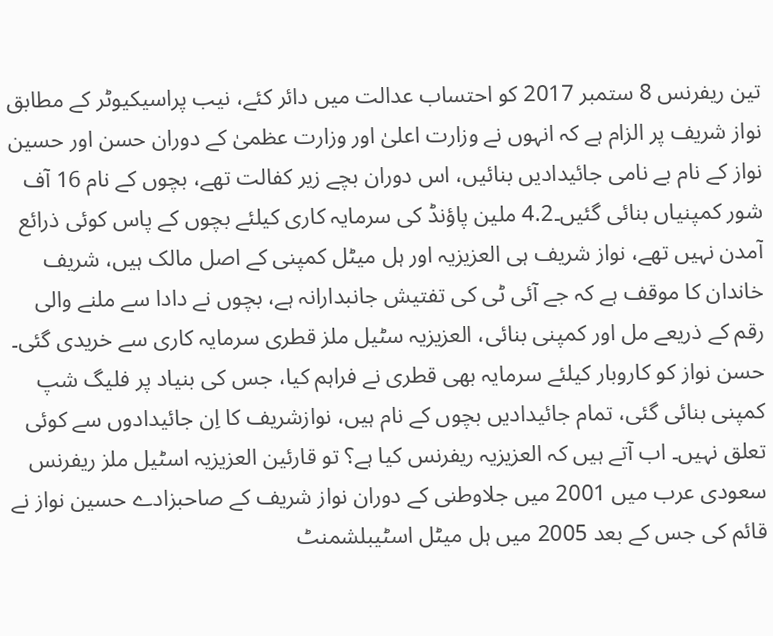تین ریفرنس 8 ستمبر 2017 کو احتساب عدالت میں دائر کئے، نیب پراسیکیوٹر کے مطابق نواز شریف پر الزام ہے کہ انہوں نے وزارت اعلیٰ اور وزارت عظمیٰ کے دوران حسن اور حسین نواز کے نام بے نامی جائیدادیں بنائیں، اس دوران بچے زیر کفالت تھے، بچوں کے نام 16 آف شور کمپنیاں بنائی گئیں۔4.2 ملین پاؤنڈ کی سرمایہ کاری کیلئے بچوں کے پاس کوئی ذرائع آمدن نہیں تھے، نواز شریف ہی العزیزیہ اور ہل میٹل کمپنی کے اصل مالک ہیں، شریف خاندان کا موقف ہے کہ جے آئی ٹی کی تفتیش جانبدارانہ ہے، بچوں نے دادا سے ملنے والی رقم کے ذریعے مل اور کمپنی بنائی، العزیزیہ سٹیل ملز قطری سرمایہ کاری سے خریدی گئی۔ حسن نواز کو کاروبار کیلئے سرمایہ بھی قطری نے فراہم کیا، جس کی بنیاد پر فلیگ شپ کمپنی بنائی گئی، تمام جائیدادیں بچوں کے نام ہیں، نوازشریف کا اِن جائیدادوں سے کوئی تعلق نہیں۔ اب آتے ہیں کہ العزیزیہ ریفرنس کیا ہے؟ تو قارئین العزیزیہ اسٹیل ملز ریفرنس سعودی عرب میں 2001 میں جلاوطنی کے دوران نواز شریف کے صاحبزادے حسین نواز نے قائم کی جس کے بعد 2005 میں ہل میٹل اسٹیبلشمنٹ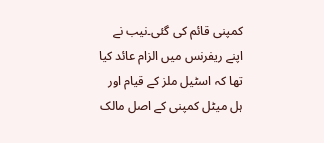کمپنی قائم کی گئی۔نیب نے اپنے ریفرنس میں الزام عائد کیا تھا کہ اسٹیل ملز کے قیام اور ہل میٹل کمپنی کے اصل مالک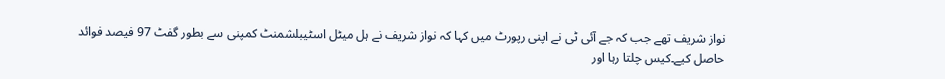نواز شریف تھے جب کہ جے آئی ٹی نے اپنی رپورٹ میں کہا کہ نواز شریف نے ہل میٹل اسٹیبلشمنٹ کمپنی سے بطور گفٹ 97 فیصد فوائد حاصل کیے۔کیس چلتا رہا اور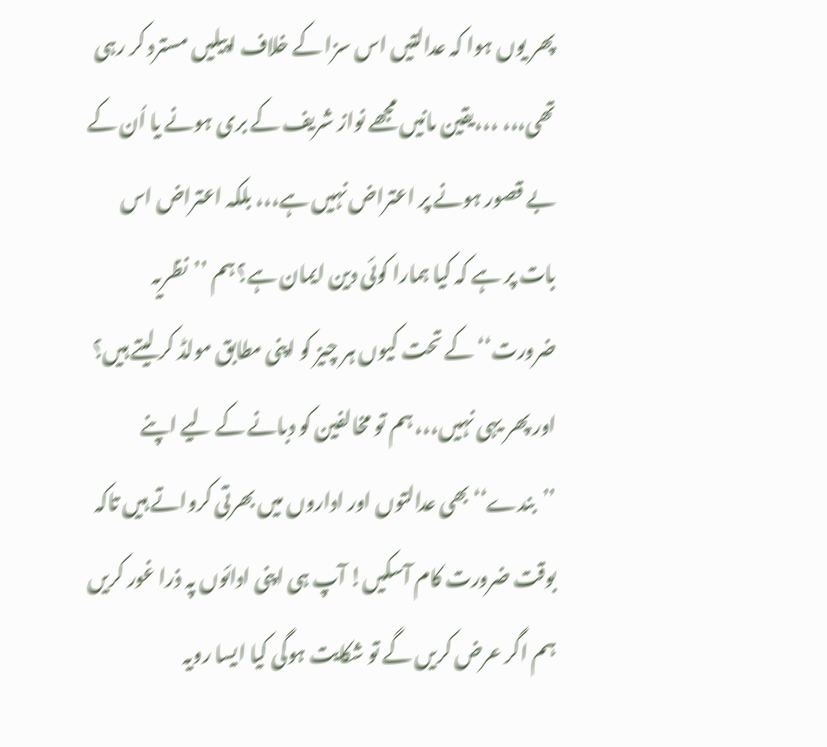پھر یوں ہوا کہ عدالتیں اس سزا کے خلاف اپیلیں مسترد کر رہی تھی،،، ،،،یقین مانیں مجھے نواز شریف کے بری ہونے یا اُن کے بے قصور ہونے پر اعتراض نہیں ہے،،، بلکہ اعتراض اس بات پر ہے کہ کیا ہمارا کوئی دین ایمان ہے؟ ہم ’’نظریہ ضرورت‘‘ کے تحت کیوں ہر چیز کو اپنی مطابق مولڈ کر لیتے ہیں؟ اور پھر یہی نہیں،،، ہم تو مخالفین کو دبانے کے لیے اپنے ’’بندے‘‘ بھی عدالتوں اور اداروں میں بھرتی کرواتے ہیں تاکہ بوقت ضرورت کام آسکیں! آپ ہی اپنی ادائوں پہ ذرا غور کریں ہم اگر عرض کریں گے تو شکایت ہوگی کیا ایسا رویہ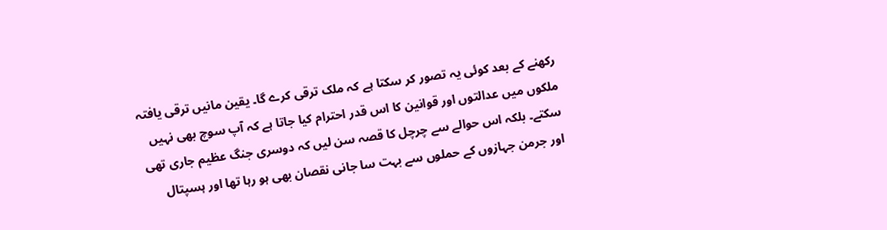رکھنے کے بعد کوئی یہ تصور کر سکتا ہے کہ ملک ترقی کرے گا۔ یقین مانیں ترقی یافتہ ملکوں میں عدالتوں اور قوانین کا اس قدر احترام کیا جاتا ہے کہ آپ سوچ بھی نہیں سکتے۔ بلکہ اس حوالے سے چرچل کا قصہ سن لیں کہ دوسری جنگ عظیم جاری تھی اور جرمن جہازوں کے حملوں سے بہت سا جانی نقصان بھی ہو رہا تھا اور ہسپتال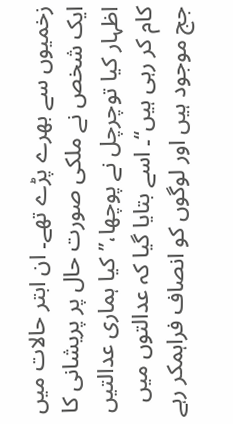زخمیوں سے بھرے پڑے تھے۔ ان ابتر حالات میں ایک شخص نے ملکی صورت حال پر پریشانی کا اظہار کیا توچرچل نے پوچھا،’’کیا ہماری عدالتیں کام کر رہی ہیں‘‘۔ اسے بتایا گیا کہ عدالتوں میں جج موجود ہیں اور لوگوں کو انصاف فراہمکر رہے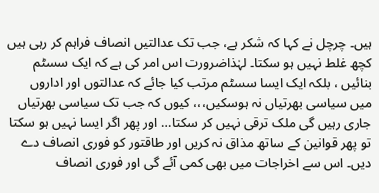ہیں۔ چرچل نے کہا کہ شکر ہے، جب تک عدالتیں انصاف فراہم کر رہی ہیں کچھ غلط نہیں ہو سکتا۔ لہٰذاضرورت اس امر کی ہے کہ ایک سسٹم بنائیں ، بلکہ ایک ایسا سسٹم مرتب کیا جائے کہ عدالتوں اور اداروں میں سیاسی بھرتیاں نہ ہوسکیں،،، کیوں کہ جب تک سیاسی بھرتیاں جاری رہیں گی ملک ترقی نہیں کر سکتا… اور پھر اگر ایسا نہیں ہو سکتا تو پھر قوانین کے ساتھ مذاق نہ کریں اور طاقتور کو فوری انصاف دے دیں۔ اس سے اخراجات میں بھی کمی آئے گی اور فوری انصاف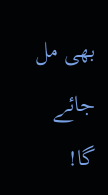بھی مل جائے گا!